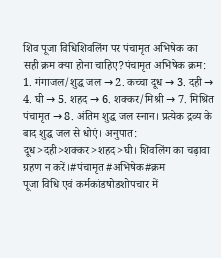शिव पूजा विधिशिवलिंग पर पंचामृत अभिषेक का सही क्रम क्या होना चाहिए?पंचामृत अभिषेक क्रम: 1. गंगाजल/शुद्ध जल → 2. कच्चा दूध → 3. दही → 4. घी → 5. शहद → 6. शक्कर/मिश्री → 7. मिश्रित पंचामृत → 8. अंतिम शुद्ध जल स्नान। प्रत्येक द्रव्य के बाद शुद्ध जल से धोएं। अनुपात: दूध>दही>शक्कर>शहद>घी। शिवलिंग का चढ़ावा ग्रहण न करें।#पंचामृत#अभिषेक#क्रम
पूजा विधि एवं कर्मकांडषोडशोपचार में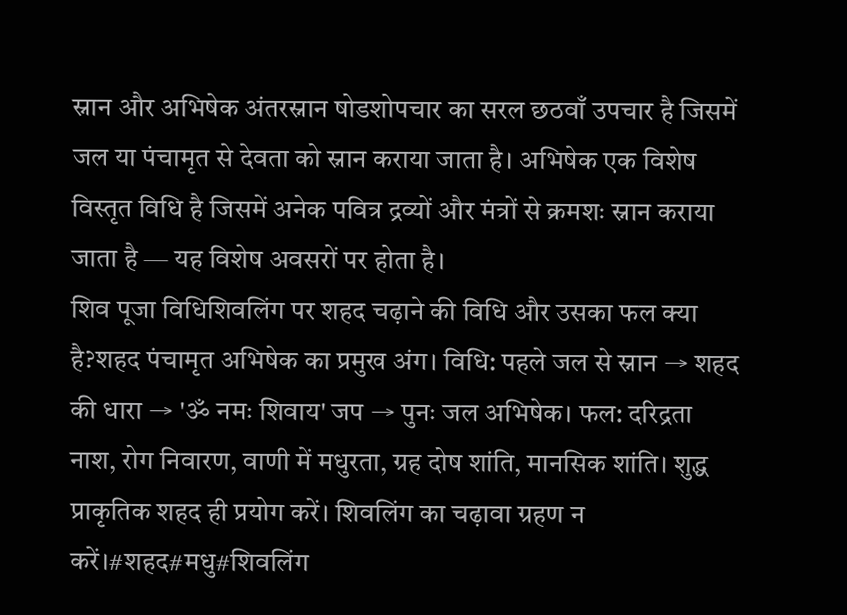स्नान और अभिषेक अंतरस्नान षोडशोपचार का सरल छठवाँ उपचार है जिसमें जल या पंचामृत से देवता को स्नान कराया जाता है। अभिषेक एक विशेष विस्तृत विधि है जिसमें अनेक पवित्र द्रव्यों और मंत्रों से क्रमशः स्नान कराया जाता है — यह विशेष अवसरों पर होता है।
शिव पूजा विधिशिवलिंग पर शहद चढ़ाने की विधि और उसका फल क्या है?शहद पंचामृत अभिषेक का प्रमुख अंग। विधि: पहले जल से स्नान → शहद की धारा → 'ॐ नमः शिवाय' जप → पुनः जल अभिषेक। फल: दरिद्रता नाश, रोग निवारण, वाणी में मधुरता, ग्रह दोष शांति, मानसिक शांति। शुद्ध प्राकृतिक शहद ही प्रयोग करें। शिवलिंग का चढ़ावा ग्रहण न करें।#शहद#मधु#शिवलिंग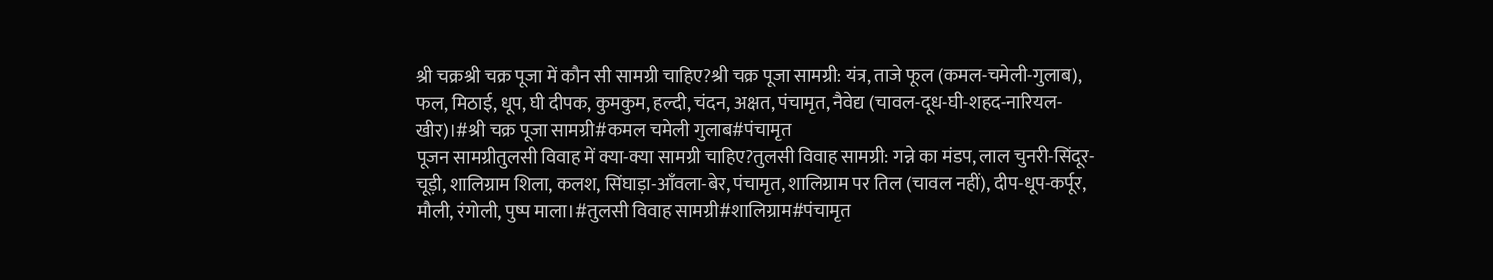श्री चक्रश्री चक्र पूजा में कौन सी सामग्री चाहिए?श्री चक्र पूजा सामग्री: यंत्र, ताजे फूल (कमल-चमेली-गुलाब), फल, मिठाई, धूप, घी दीपक, कुमकुम, हल्दी, चंदन, अक्षत, पंचामृत, नैवेद्य (चावल-दूध-घी-शहद-नारियल-खीर)।#श्री चक्र पूजा सामग्री#कमल चमेली गुलाब#पंचामृत
पूजन सामग्रीतुलसी विवाह में क्या-क्या सामग्री चाहिए?तुलसी विवाह सामग्री: गन्ने का मंडप, लाल चुनरी-सिंदूर-चूड़ी, शालिग्राम शिला, कलश, सिंघाड़ा-आँवला-बेर, पंचामृत, शालिग्राम पर तिल (चावल नहीं), दीप-धूप-कर्पूर, मौली, रंगोली, पुष्प माला।#तुलसी विवाह सामग्री#शालिग्राम#पंचामृत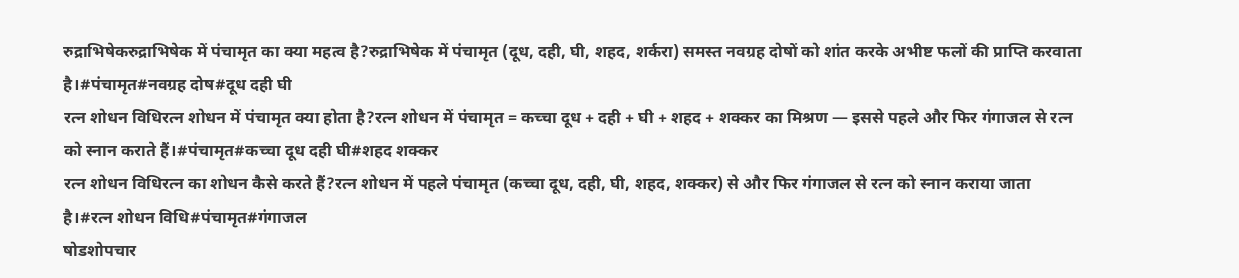रुद्राभिषेकरुद्राभिषेक में पंचामृत का क्या महत्व है?रुद्राभिषेक में पंचामृत (दूध, दही, घी, शहद, शर्करा) समस्त नवग्रह दोषों को शांत करके अभीष्ट फलों की प्राप्ति करवाता है।#पंचामृत#नवग्रह दोष#दूध दही घी
रत्न शोधन विधिरत्न शोधन में पंचामृत क्या होता है?रत्न शोधन में पंचामृत = कच्चा दूध + दही + घी + शहद + शक्कर का मिश्रण — इससे पहले और फिर गंगाजल से रत्न को स्नान कराते हैं।#पंचामृत#कच्चा दूध दही घी#शहद शक्कर
रत्न शोधन विधिरत्न का शोधन कैसे करते हैं?रत्न शोधन में पहले पंचामृत (कच्चा दूध, दही, घी, शहद, शक्कर) से और फिर गंगाजल से रत्न को स्नान कराया जाता है।#रत्न शोधन विधि#पंचामृत#गंगाजल
षोडशोपचार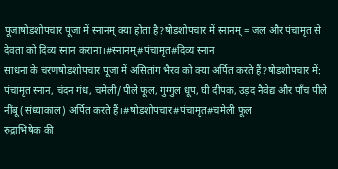पूजाषोडशोपचार पूजा में स्नानम् क्या होता है?षोडशोपचार में स्नानम् = जल और पंचामृत से देवता को दिव्य स्नान कराना।#स्नानम्#पंचामृत#दिव्य स्नान
साधना के चरणषोडशोपचार पूजा में असितांग भैरव को क्या अर्पित करते हैं?षोडशोपचार में: पंचामृत स्नान, चंदन गंध, चमेली/पीले फूल, गुग्गुल धूप, घी दीपक, उड़द नैवेद्य और पाँच पीले नींबू (संध्याकाल) अर्पित करते हैं।#षोडशोपचार#पंचामृत#चमेली फूल
रुद्राभिषेक की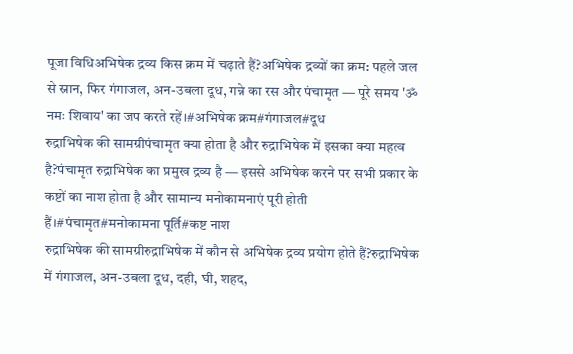पूजा विधिअभिषेक द्रव्य किस क्रम में चढ़ाते हैं?अभिषेक द्रव्यों का क्रम: पहले जल से स्नान, फिर गंगाजल, अन-उबला दूध, गन्ने का रस और पंचामृत — पूरे समय 'ॐ नमः शिवाय' का जप करते रहें।#अभिषेक क्रम#गंगाजल#दूध
रुद्राभिषेक की सामग्रीपंचामृत क्या होता है और रुद्राभिषेक में इसका क्या महत्व है?पंचामृत रुद्राभिषेक का प्रमुख द्रव्य है — इससे अभिषेक करने पर सभी प्रकार के कष्टों का नाश होता है और सामान्य मनोकामनाएं पूरी होती हैं।#पंचामृत#मनोकामना पूर्ति#कष्ट नाश
रुद्राभिषेक की सामग्रीरुद्राभिषेक में कौन से अभिषेक द्रव्य प्रयोग होते हैं?रुद्राभिषेक में गंगाजल, अन-उबला दूध, दही, घी, शहद,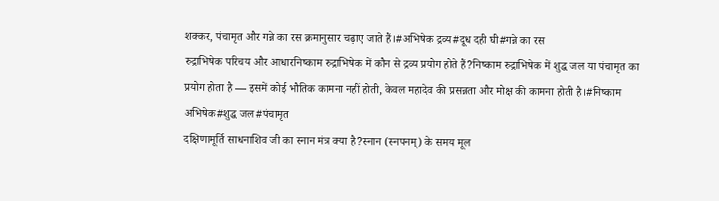शक्कर, पंचामृत और गन्ने का रस क्रमानुसार चढ़ाए जाते हैं।#अभिषेक द्रव्य#दूध दही घी#गन्ने का रस
रुद्राभिषेक परिचय और आधारनिष्काम रुद्राभिषेक में कौन से द्रव्य प्रयोग होते हैं?निष्काम रुद्राभिषेक में शुद्ध जल या पंचामृत का प्रयोग होता है — इसमें कोई भौतिक कामना नहीं होती, केवल महादेव की प्रसन्नता और मोक्ष की कामना होती है।#निष्काम अभिषेक#शुद्ध जल#पंचामृत
दक्षिणामूर्ति साधनाशिव जी का स्नान मंत्र क्या है?स्नान (स्नपनम्) के समय मूल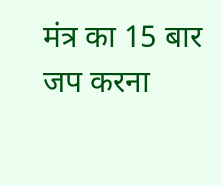मंत्र का 15 बार जप करना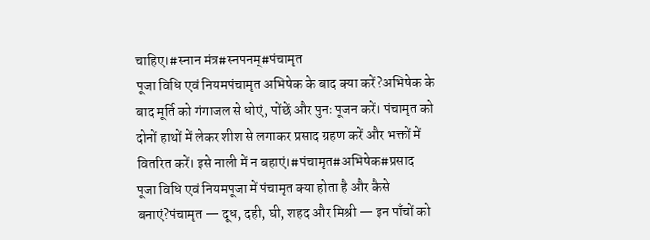चाहिए।#स्नान मंत्र#स्नपनम्#पंचामृत
पूजा विधि एवं नियमपंचामृत अभिषेक के बाद क्या करें?अभिषेक के बाद मूर्ति को गंगाजल से धोएं, पोंछें और पुनः पूजन करें। पंचामृत को दोनों हाथों में लेकर शीश से लगाकर प्रसाद ग्रहण करें और भक्तों में वितरित करें। इसे नाली में न बहाएं।#पंचामृत#अभिषेक#प्रसाद
पूजा विधि एवं नियमपूजा में पंचामृत क्या होता है और कैसे बनाएं?पंचामृत — दूध, दही, घी, शहद और मिश्री — इन पाँचों को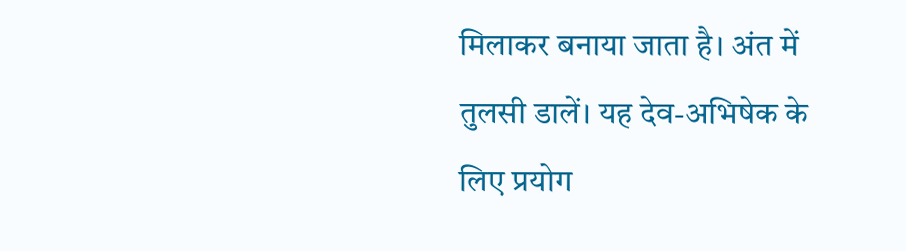मिलाकर बनाया जाता है। अंत में तुलसी डालें। यह देव-अभिषेक के लिए प्रयोग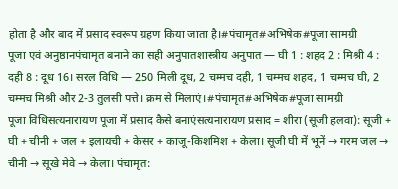होता है और बाद में प्रसाद स्वरूप ग्रहण किया जाता है।#पंचामृत#अभिषेक#पूजा सामग्री
पूजा एवं अनुष्ठानपंचामृत बनाने का सही अनुपातशास्त्रीय अनुपात — घी 1 : शहद 2 : मिश्री 4 : दही 8 : दूध 16। सरल विधि — 250 मिली दूध, 2 चम्मच दही, 1 चम्मच शहद, 1 चम्मच घी, 2 चम्मच मिश्री और 2-3 तुलसी पत्ते। क्रम से मिलाएं।#पंचामृत#अभिषेक#पूजा सामग्री
पूजा विधिसत्यनारायण पूजा में प्रसाद कैसे बनाएंसत्यनारायण प्रसाद = शीरा (सूजी हलवा): सूजी + घी + चीनी + जल + इलायची + केसर + काजू-किशमिश + केला। सूजी घी में भूनें → गरम जल → चीनी → सूखे मेवे → केला। पंचामृत: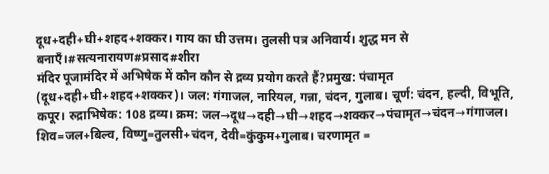दूध+दही+घी+शहद+शक्कर। गाय का घी उत्तम। तुलसी पत्र अनिवार्य। शुद्ध मन से बनाएँ।#सत्यनारायण#प्रसाद#शीरा
मंदिर पूजामंदिर में अभिषेक में कौन कौन से द्रव्य प्रयोग करते हैं?प्रमुख: पंचामृत (दूध+दही+घी+शहद+शक्कर)। जल: गंगाजल, नारियल, गन्ना, चंदन, गुलाब। चूर्ण: चंदन, हल्दी, विभूति, कपूर। रुद्राभिषेक: 108 द्रव्य। क्रम: जल→दूध→दही→घी→शहद→शक्कर→पंचामृत→चंदन→गंगाजल। शिव=जल+बिल्व, विष्णु=तुलसी+चंदन, देवी=कुंकुम+गुलाब। चरणामृत =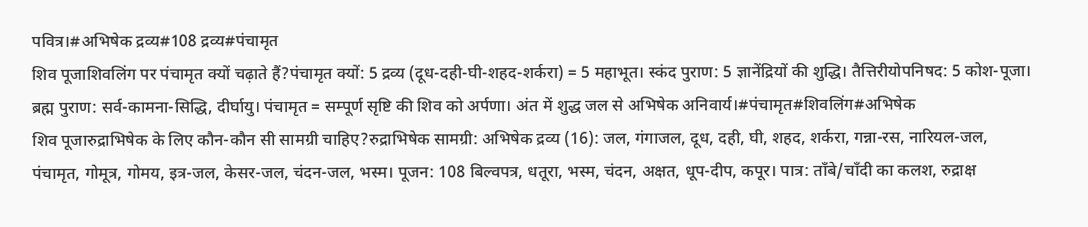पवित्र।#अभिषेक द्रव्य#108 द्रव्य#पंचामृत
शिव पूजाशिवलिंग पर पंचामृत क्यों चढ़ाते हैं?पंचामृत क्यों: 5 द्रव्य (दूध-दही-घी-शहद-शर्करा) = 5 महाभूत। स्कंद पुराण: 5 ज्ञानेंद्रियों की शुद्धि। तैत्तिरीयोपनिषद: 5 कोश-पूजा। ब्रह्म पुराण: सर्व-कामना-सिद्धि, दीर्घायु। पंचामृत = सम्पूर्ण सृष्टि की शिव को अर्पणा। अंत में शुद्ध जल से अभिषेक अनिवार्य।#पंचामृत#शिवलिंग#अभिषेक
शिव पूजारुद्राभिषेक के लिए कौन-कौन सी सामग्री चाहिए?रुद्राभिषेक सामग्री: अभिषेक द्रव्य (16): जल, गंगाजल, दूध, दही, घी, शहद, शर्करा, गन्ना-रस, नारियल-जल, पंचामृत, गोमूत्र, गोमय, इत्र-जल, केसर-जल, चंदन-जल, भस्म। पूजन: 108 बिल्वपत्र, धतूरा, भस्म, चंदन, अक्षत, धूप-दीप, कपूर। पात्र: ताँबे/चाँदी का कलश, रुद्राक्ष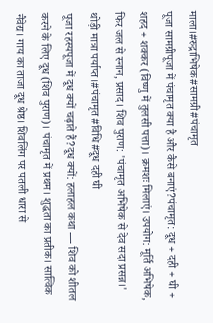माला।#रुद्राभिषेक#सामग्री#पंचामृत
पूजा सामग्रीपूजा में पंचामृत क्या है और कैसे बनाएं?पंचामृत: दूध + दही + घी + शहद + शक्कर (विष्णु में तुलसी पत्ता)। क्रमशः मिलाएं। उपयोग: मूर्ति अभिषेक, फिर जल से स्नान, प्रसाद। शिव पुराण: 'पंचामृत अभिषेक से देव सदा प्रसन्न।' थोड़ी मात्रा पर्याप्त।#पंचामृत#विधि#दूध दही घी
पूजा रहस्यपूजा में दूध क्यों चढ़ाते हैं?दूध क्यों: हलाहल कथा — शिव को शीतल करने के लिए दूध (शिव पुराण)। पंचामृत में प्रथम। शुद्धता का प्रतीक। सात्विक नैवेद्य। गाय का ताजा दूध श्रेष्ठ। शिवलिंग पर पतली धारा से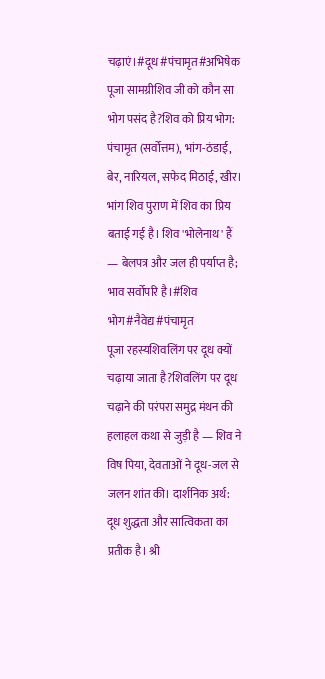चढ़ाएं।#दूध#पंचामृत#अभिषेक
पूजा सामग्रीशिव जी को कौन सा भोग पसंद है?शिव को प्रिय भोग: पंचामृत (सर्वोत्तम), भांग-ठंडाई, बेर, नारियल, सफेद मिठाई, खीर। भांग शिव पुराण में शिव का प्रिय बताई गई है। शिव 'भोलेनाथ' हैं — बेलपत्र और जल ही पर्याप्त है; भाव सर्वोपरि है।#शिव भोग#नैवेद्य#पंचामृत
पूजा रहस्यशिवलिंग पर दूध क्यों चढ़ाया जाता है?शिवलिंग पर दूध चढ़ाने की परंपरा समुद्र मंथन की हलाहल कथा से जुड़ी है — शिव ने विष पिया, देवताओं ने दूध-जल से जलन शांत की। दार्शनिक अर्थ: दूध शुद्धता और सात्विकता का प्रतीक है। श्री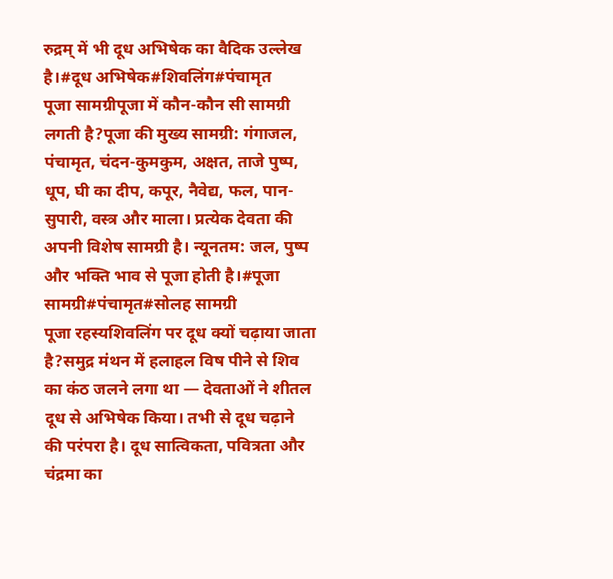रुद्रम् में भी दूध अभिषेक का वैदिक उल्लेख है।#दूध अभिषेक#शिवलिंग#पंचामृत
पूजा सामग्रीपूजा में कौन-कौन सी सामग्री लगती है?पूजा की मुख्य सामग्री: गंगाजल, पंचामृत, चंदन-कुमकुम, अक्षत, ताजे पुष्प, धूप, घी का दीप, कपूर, नैवेद्य, फल, पान-सुपारी, वस्त्र और माला। प्रत्येक देवता की अपनी विशेष सामग्री है। न्यूनतम: जल, पुष्प और भक्ति भाव से पूजा होती है।#पूजा सामग्री#पंचामृत#सोलह सामग्री
पूजा रहस्यशिवलिंग पर दूध क्यों चढ़ाया जाता है?समुद्र मंथन में हलाहल विष पीने से शिव का कंठ जलने लगा था — देवताओं ने शीतल दूध से अभिषेक किया। तभी से दूध चढ़ाने की परंपरा है। दूध सात्विकता, पवित्रता और चंद्रमा का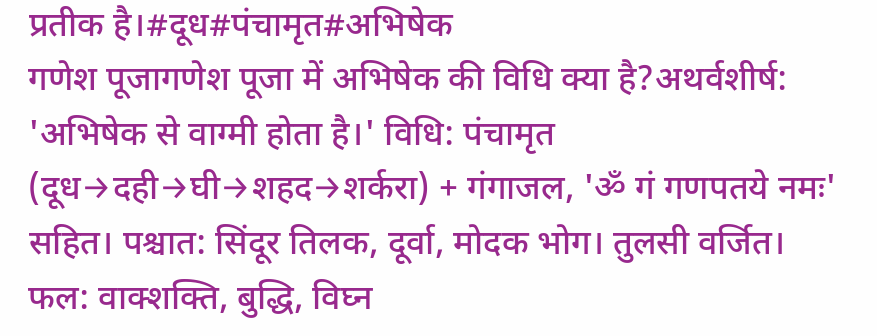प्रतीक है।#दूध#पंचामृत#अभिषेक
गणेश पूजागणेश पूजा में अभिषेक की विधि क्या है?अथर्वशीर्ष: 'अभिषेक से वाग्मी होता है।' विधि: पंचामृत (दूध→दही→घी→शहद→शर्करा) + गंगाजल, 'ॐ गं गणपतये नमः' सहित। पश्चात: सिंदूर तिलक, दूर्वा, मोदक भोग। तुलसी वर्जित। फल: वाक्शक्ति, बुद्धि, विघ्न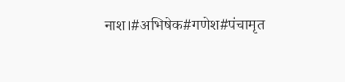नाश।#अभिषेक#गणेश#पंचामृत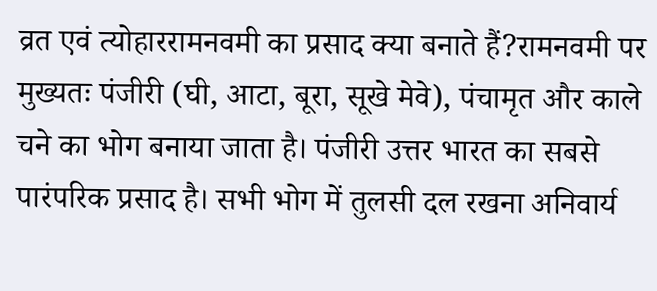व्रत एवं त्योहाररामनवमी का प्रसाद क्या बनाते हैं?रामनवमी पर मुख्यतः पंजीरी (घी, आटा, बूरा, सूखे मेवे), पंचामृत और काले चने का भोग बनाया जाता है। पंजीरी उत्तर भारत का सबसे पारंपरिक प्रसाद है। सभी भोग में तुलसी दल रखना अनिवार्य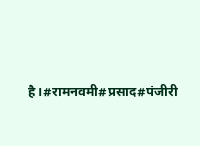है।#रामनवमी#प्रसाद#पंजीरी